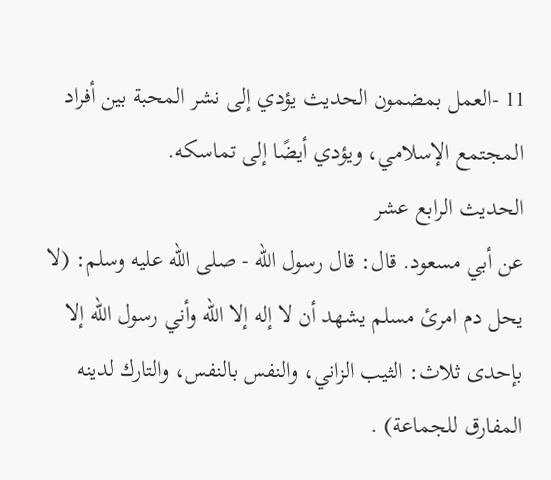11 -العمل بمضمون الحديث يؤدي إلى نشر المحبة بين أفراد المجتمع الإسلامي، ويؤدي أيضًا إلى تماسكه.
الحديث الرابع عشر
عن أبي مسعود. قال: قال رسول الله - صلى الله عليه وسلم: (لا يحل دم امرئ مسلم يشهد أن لا إله إلا الله وأني رسول الله إلا بإحدى ثلاث: الثيب الزاني، والنفس بالنفس، والتارك لدينه المفارق للجماعة) .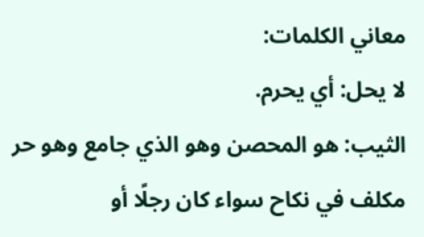معاني الكلمات:
لا يحل: أي يحرم.
الثيب: هو المحصن وهو الذي جامع وهو حر مكلف في نكاح سواء كان رجلًا أو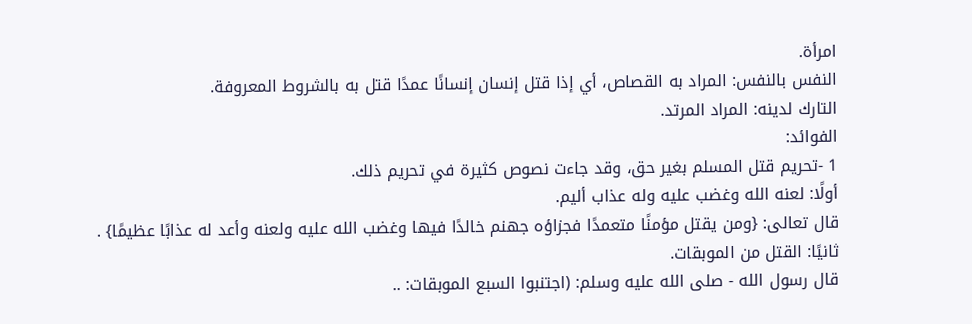امرأة.
النفس بالنفس: المراد به القصاص، أي إذا قتل إنسان إنسانًا عمدًا قتل به بالشروط المعروفة.
التارك لدينه: المراد المرتد.
الفوائد:
1 -تحريم قتل المسلم بغير حق، وقد جاءت نصوص كثيرة في تحريم ذلك.
أولًا: لعنه الله وغضب عليه وله عذاب أليم.
قال تعالى: {ومن يقتل مؤمنًا متعمدًا فجزاؤه جهنم خالدًا فيها وغضب الله عليه ولعنه وأعد له عذابًا عظيمًا} .
ثانيًا: القتل من الموبقات.
قال رسول الله - صلى الله عليه وسلم: (اجتنبوا السبع الموبقات: ..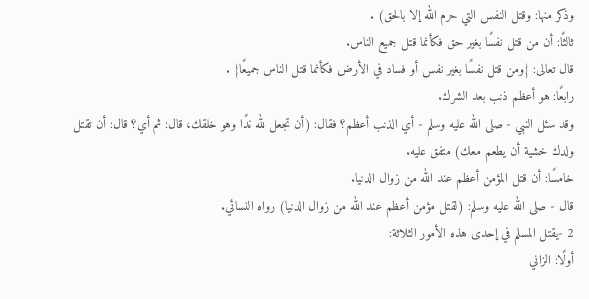وذكر منها: وقتل النفس التي حرم الله إلا بالحق) .
ثالثًا: أن من قتل نفسًا بغير حق فكأنما قتل جميع الناس.
قال تعالى: {ومن قتل نفسًا بغير نفس أو فساد في الأرض فكأنما قتل الناس جميعًا} .
رابعًا: هو أعظم ذنب بعد الشرك.
وقد سئل النبي - صلى الله عليه وسلم - أي الذنب أعظم؟ فقال: (أن تجعل لله ندًا وهو خلقك، قال: ثم أي؟ قال: أن تقتل ولدك خشية أن يطعم معك) متفق عليه.
خامسًا: أن قتل المؤمن أعظم عند الله من زوال الدنيا.
قال - صلى الله عليه وسلم: (لقتل مؤمن أعظم عند الله من زوال الدنيا) رواه النسائي.
2 -يقتل المسلم في إحدى هذه الأمور الثلاثة:
أولًا: الزاني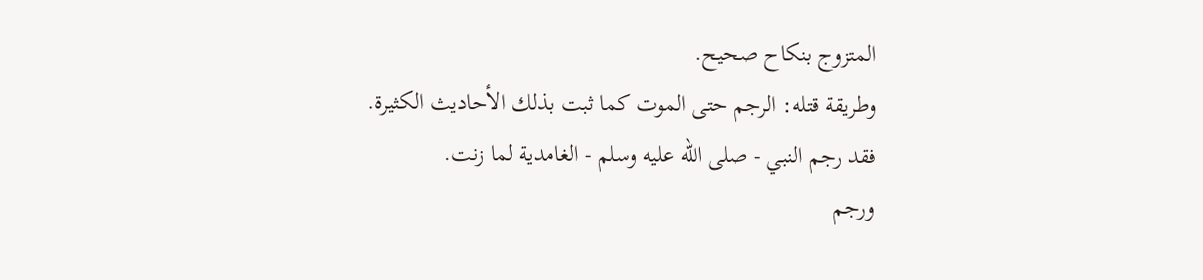المتزوج بنكاح صحيح.
وطريقة قتله: الرجم حتى الموت كما ثبت بذلك الأحاديث الكثيرة.
فقد رجم النبي - صلى الله عليه وسلم - الغامدية لما زنت.
ورجم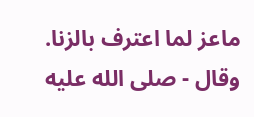ماعز لما اعترف بالزنا.
وقال - صلى الله عليه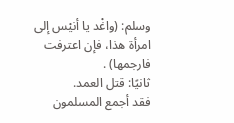وسلم: (واغْد يا أنيْس إلى امرأة هذا، فإن اعترفت فارجمها) .
ثانيًا: قتل العمد.
فقد أجمع المسلمون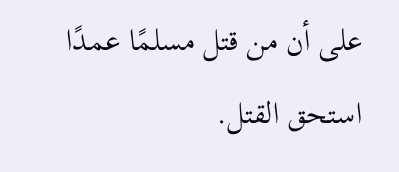على أن من قتل مسلمًا عمدًا استحق القتل.